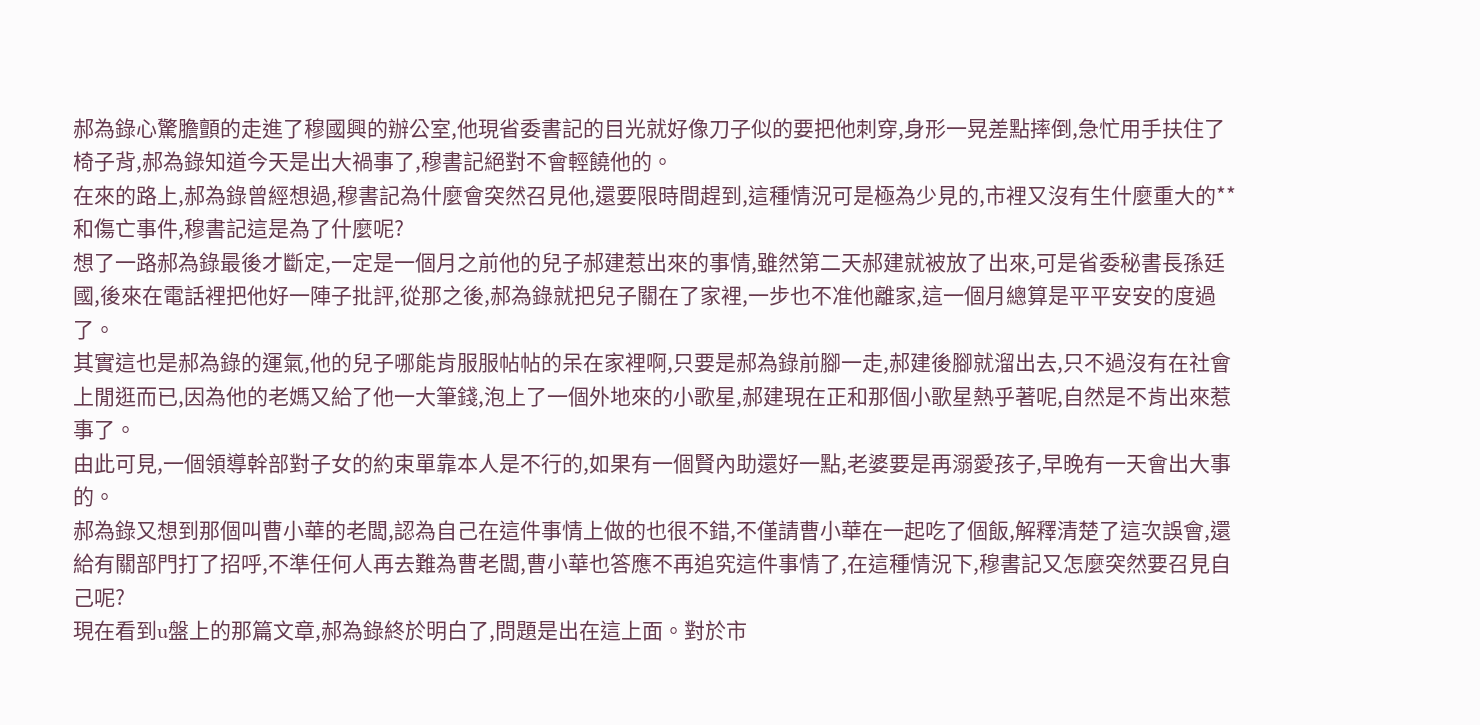郝為錄心驚膽顫的走進了穆國興的辦公室,他現省委書記的目光就好像刀子似的要把他刺穿,身形一晃差點摔倒,急忙用手扶住了椅子背,郝為錄知道今天是出大禍事了,穆書記絕對不會輕饒他的。
在來的路上,郝為錄曾經想過,穆書記為什麼會突然召見他,還要限時間趕到,這種情況可是極為少見的,市裡又沒有生什麼重大的**和傷亡事件,穆書記這是為了什麼呢?
想了一路郝為錄最後才斷定,一定是一個月之前他的兒子郝建惹出來的事情,雖然第二天郝建就被放了出來,可是省委秘書長孫廷國,後來在電話裡把他好一陣子批評,從那之後,郝為錄就把兒子關在了家裡,一步也不准他離家,這一個月總算是平平安安的度過了。
其實這也是郝為錄的運氣,他的兒子哪能肯服服帖帖的呆在家裡啊,只要是郝為錄前腳一走,郝建後腳就溜出去,只不過沒有在社會上閒逛而已,因為他的老媽又給了他一大筆錢,泡上了一個外地來的小歌星,郝建現在正和那個小歌星熱乎著呢,自然是不肯出來惹事了。
由此可見,一個領導幹部對子女的約束單靠本人是不行的,如果有一個賢內助還好一點,老婆要是再溺愛孩子,早晚有一天會出大事的。
郝為錄又想到那個叫曹小華的老闆,認為自己在這件事情上做的也很不錯,不僅請曹小華在一起吃了個飯,解釋清楚了這次誤會,還給有關部門打了招呼,不準任何人再去難為曹老闆,曹小華也答應不再追究這件事情了,在這種情況下,穆書記又怎麼突然要召見自己呢?
現在看到u盤上的那篇文章,郝為錄終於明白了,問題是出在這上面。對於市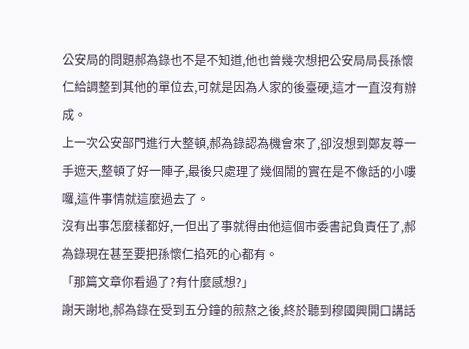公安局的問題郝為錄也不是不知道,他也曾幾次想把公安局局長孫懷仁給調整到其他的單位去,可就是因為人家的後臺硬,這才一直沒有辦成。
上一次公安部門進行大整頓,郝為錄認為機會來了,卻沒想到鄭友尊一手遮天,整頓了好一陣子,最後只處理了幾個鬧的實在是不像話的小嘍囉,這件事情就這麼過去了。
沒有出事怎麼樣都好,一但出了事就得由他這個市委書記負責任了,郝為錄現在甚至要把孫懷仁掐死的心都有。
「那篇文章你看過了?有什麼感想?」
謝天謝地,郝為錄在受到五分鐘的煎熬之後,終於聽到穆國興開口講話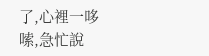了,心裡一哆嗦,急忙說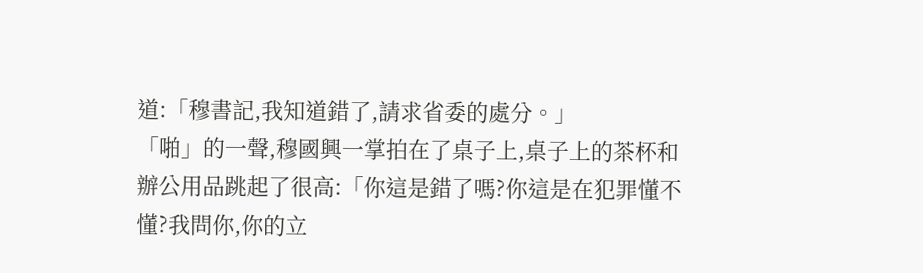道:「穆書記,我知道錯了,請求省委的處分。」
「啪」的一聲,穆國興一掌拍在了桌子上,桌子上的茶杯和辦公用品跳起了很高:「你這是錯了嗎?你這是在犯罪懂不懂?我問你,你的立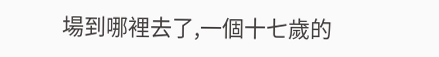場到哪裡去了,一個十七歲的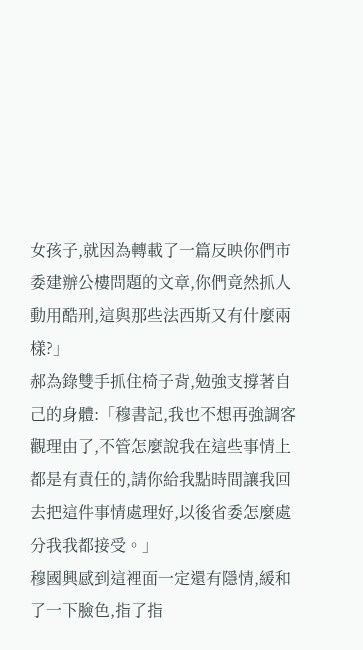女孩子,就因為轉載了一篇反映你們市委建辦公樓問題的文章,你們竟然抓人動用酷刑,這與那些法西斯又有什麼兩樣?」
郝為錄雙手抓住椅子背,勉強支撐著自己的身體:「穆書記,我也不想再強調客觀理由了,不管怎麼說我在這些事情上都是有責任的,請你給我點時間讓我回去把這件事情處理好,以後省委怎麼處分我我都接受。」
穆國興感到這裡面一定還有隱情,緩和了一下臉色,指了指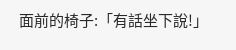面前的椅子:「有話坐下說!」